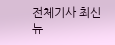전체기사 최신뉴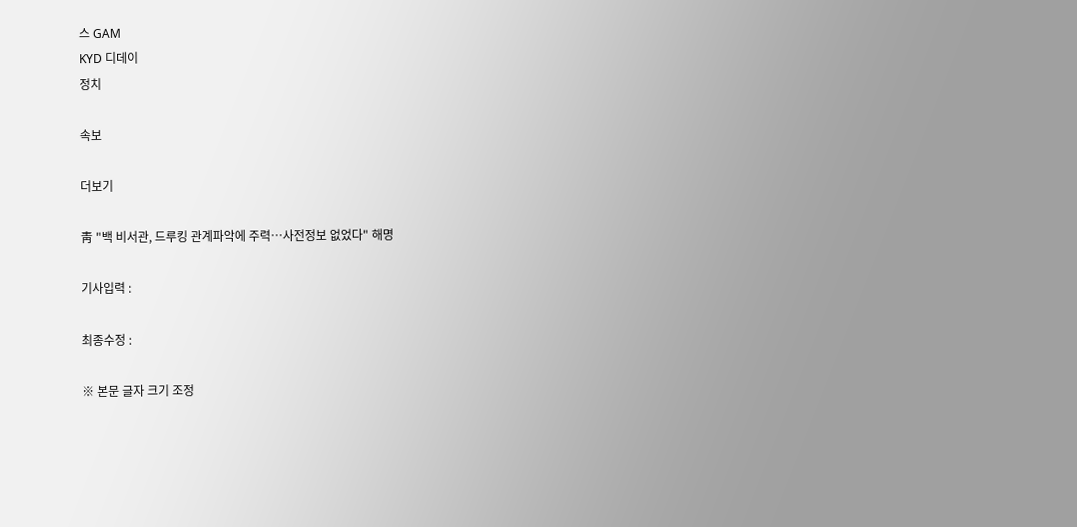스 GAM
KYD 디데이
정치

속보

더보기

靑 "백 비서관, 드루킹 관계파악에 주력…사전정보 없었다" 해명

기사입력 :

최종수정 :

※ 본문 글자 크기 조정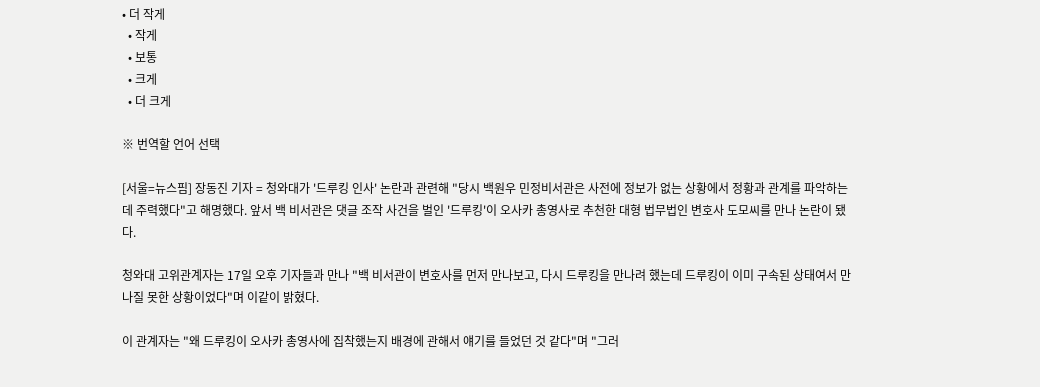• 더 작게
  • 작게
  • 보통
  • 크게
  • 더 크게

※ 번역할 언어 선택

[서울=뉴스핌] 장동진 기자 = 청와대가 '드루킹 인사' 논란과 관련해 "당시 백원우 민정비서관은 사전에 정보가 없는 상황에서 정황과 관계를 파악하는 데 주력했다"고 해명했다. 앞서 백 비서관은 댓글 조작 사건을 벌인 '드루킹'이 오사카 총영사로 추천한 대형 법무법인 변호사 도모씨를 만나 논란이 됐다.

청와대 고위관계자는 17일 오후 기자들과 만나 "백 비서관이 변호사를 먼저 만나보고, 다시 드루킹을 만나려 했는데 드루킹이 이미 구속된 상태여서 만나질 못한 상황이었다"며 이같이 밝혔다.

이 관계자는 "왜 드루킹이 오사카 총영사에 집착했는지 배경에 관해서 얘기를 들었던 것 같다"며 "그러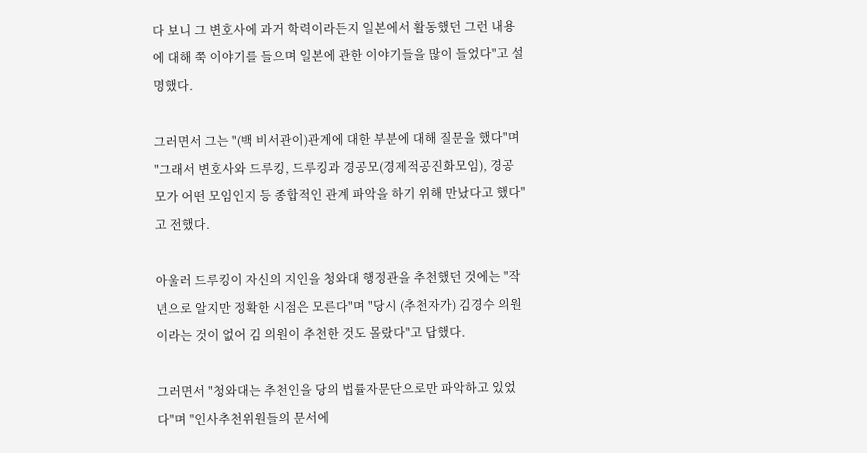다 보니 그 변호사에 과거 학력이라든지 일본에서 활동했던 그런 내용에 대해 쭉 이야기를 들으며 일본에 관한 이야기들을 많이 들었다"고 설명했다.

그러면서 그는 "(백 비서관이)관계에 대한 부분에 대해 질문을 했다"며 "그래서 변호사와 드루킹, 드루킹과 경공모(경제적공진화모임), 경공모가 어떤 모임인지 등 종합적인 관계 파악을 하기 위해 만났다고 했다"고 전했다.

아울러 드루킹이 자신의 지인을 청와대 행정관을 추천했던 것에는 "작년으로 알지만 정확한 시점은 모른다"며 "당시 (추천자가) 김경수 의원이라는 것이 없어 김 의원이 추천한 것도 몰랐다"고 답했다.

그러면서 "청와대는 추천인을 당의 법률자문단으로만 파악하고 있었다"며 "인사추천위원들의 문서에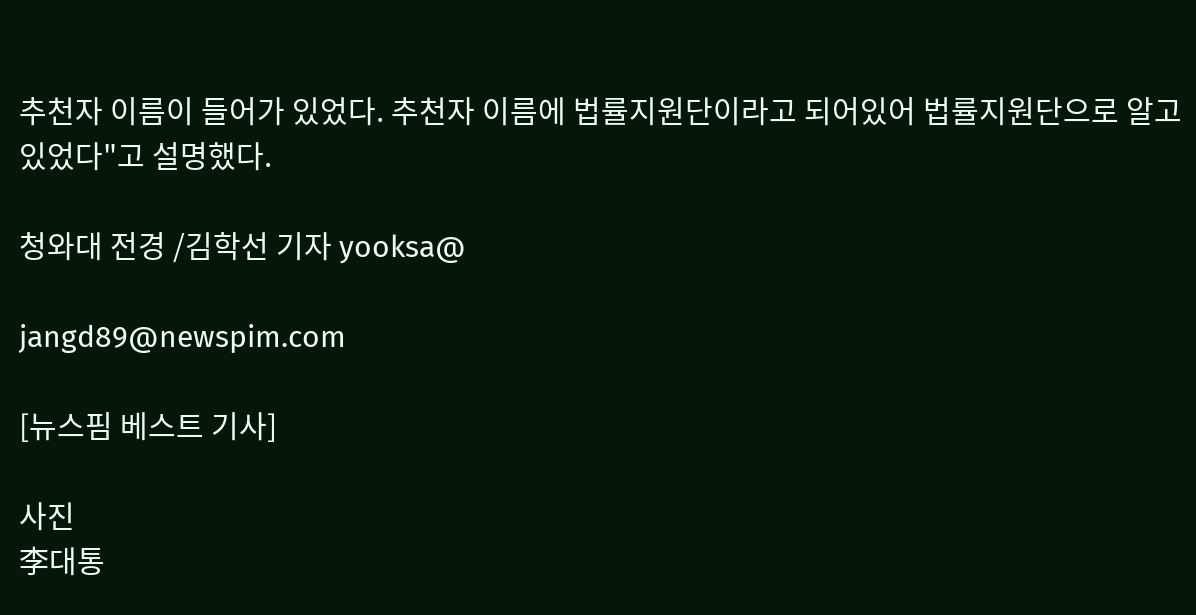추천자 이름이 들어가 있었다. 추천자 이름에 법률지원단이라고 되어있어 법률지원단으로 알고 있었다"고 설명했다.

청와대 전경 /김학선 기자 yooksa@

jangd89@newspim.com

[뉴스핌 베스트 기사]

사진
李대통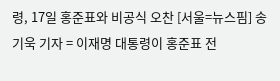령, 17일 홍준표와 비공식 오찬 [서울=뉴스핌] 송기욱 기자 = 이재명 대통령이 홍준표 전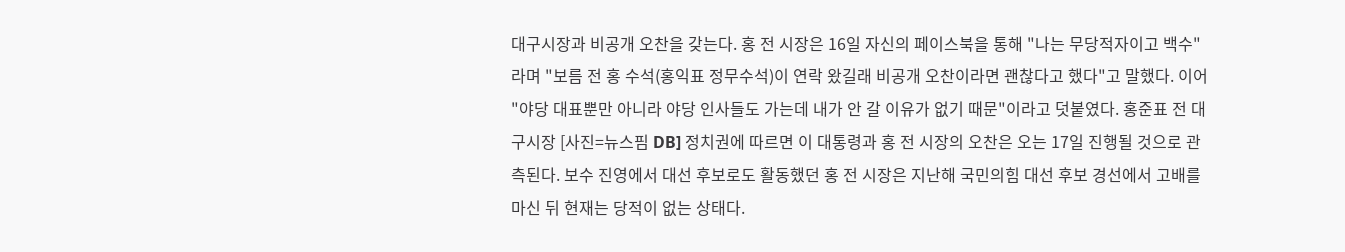대구시장과 비공개 오찬을 갖는다. 홍 전 시장은 16일 자신의 페이스북을 통해 "나는 무당적자이고 백수"라며 "보름 전 홍 수석(홍익표 정무수석)이 연락 왔길래 비공개 오찬이라면 괜찮다고 했다"고 말했다. 이어 "야당 대표뿐만 아니라 야당 인사들도 가는데 내가 안 갈 이유가 없기 때문"이라고 덧붙였다. 홍준표 전 대구시장 [사진=뉴스핌 DB] 정치권에 따르면 이 대통령과 홍 전 시장의 오찬은 오는 17일 진행될 것으로 관측된다. 보수 진영에서 대선 후보로도 활동했던 홍 전 시장은 지난해 국민의힘 대선 후보 경선에서 고배를 마신 뒤 현재는 당적이 없는 상태다.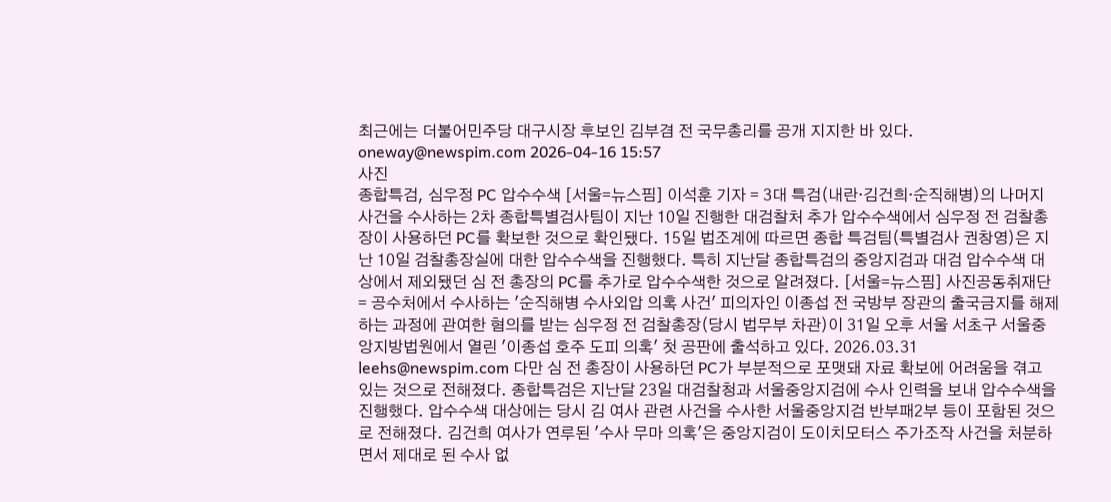최근에는 더불어민주당 대구시장 후보인 김부겸 전 국무총리를 공개 지지한 바 있다. oneway@newspim.com 2026-04-16 15:57
사진
종합특검, 심우정 PC 압수수색 [서울=뉴스핌] 이석훈 기자 = 3대 특검(내란·김건희·순직해병)의 나머지 사건을 수사하는 2차 종합특별검사팀이 지난 10일 진행한 대검찰처 추가 압수수색에서 심우정 전 검찰총장이 사용하던 PC를 확보한 것으로 확인됐다. 15일 법조계에 따르면 종합 특검팀(특별검사 권창영)은 지난 10일 검찰총장실에 대한 압수수색을 진행했다. 특히 지난달 종합특검의 중앙지검과 대검 압수수색 대상에서 제외됐던 심 전 총장의 PC를 추가로 압수수색한 것으로 알려졌다. [서울=뉴스핌] 사진공동취재단 = 공수처에서 수사하는 '순직해병 수사외압 의혹 사건' 피의자인 이종섭 전 국방부 장관의 출국금지를 해제하는 과정에 관여한 혐의를 받는 심우정 전 검찰총장(당시 법무부 차관)이 31일 오후 서울 서초구 서울중앙지방법원에서 열린 '이종섭 호주 도피 의혹' 첫 공판에 출석하고 있다. 2026.03.31 leehs@newspim.com 다만 심 전 총장이 사용하던 PC가 부분적으로 포맷돼 자료 확보에 어려움을 겪고 있는 것으로 전해졌다. 종합특검은 지난달 23일 대검찰청과 서울중앙지검에 수사 인력을 보내 압수수색을 진행했다. 압수수색 대상에는 당시 김 여사 관련 사건을 수사한 서울중앙지검 반부패2부 등이 포함된 것으로 전해졌다. 김건희 여사가 연루된 '수사 무마 의혹'은 중앙지검이 도이치모터스 주가조작 사건을 처분하면서 제대로 된 수사 없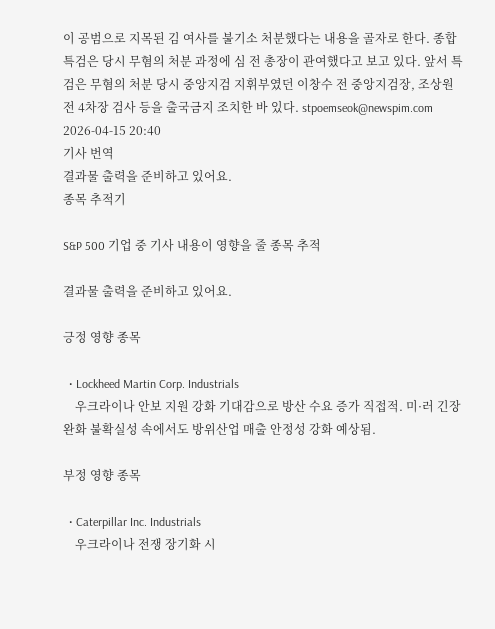이 공범으로 지목된 김 여사를 불기소 처분했다는 내용을 골자로 한다. 종합특검은 당시 무혐의 처분 과정에 심 전 총장이 관여했다고 보고 있다. 앞서 특검은 무혐의 처분 당시 중앙지검 지휘부였던 이창수 전 중앙지검장, 조상원 전 4차장 검사 등을 출국금지 조치한 바 있다. stpoemseok@newspim.com 2026-04-15 20:40
기사 번역
결과물 출력을 준비하고 있어요.
종목 추적기

S&P 500 기업 중 기사 내용이 영향을 줄 종목 추적

결과물 출력을 준비하고 있어요.

긍정 영향 종목

  • Lockheed Martin Corp. Industrials
    우크라이나 안보 지원 강화 기대감으로 방산 수요 증가 직접적. 미·러 긴장 완화 불확실성 속에서도 방위산업 매출 안정성 강화 예상됨.

부정 영향 종목

  • Caterpillar Inc. Industrials
    우크라이나 전쟁 장기화 시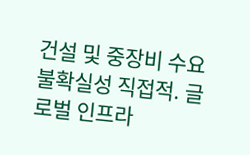건설 및 중장비 수요 불확실성 직접적. 글로벌 인프라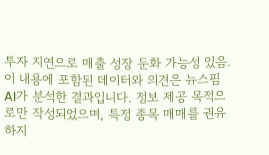투자 지연으로 매출 성장 둔화 가능성 있음.
이 내용에 포함된 데이터와 의견은 뉴스핌 AI가 분석한 결과입니다. 정보 제공 목적으로만 작성되었으며, 특정 종목 매매를 권유하지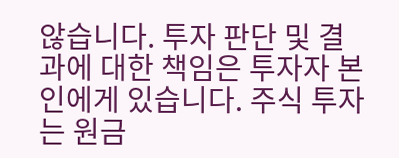않습니다. 투자 판단 및 결과에 대한 책임은 투자자 본인에게 있습니다. 주식 투자는 원금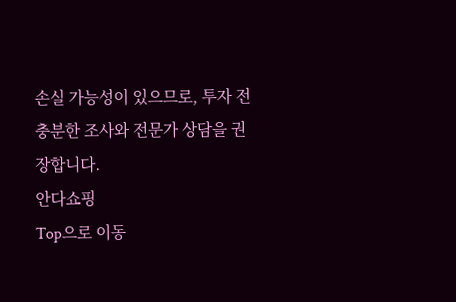손실 가능성이 있으므로, 투자 전 충분한 조사와 전문가 상담을 권장합니다.
안다쇼핑
Top으로 이동